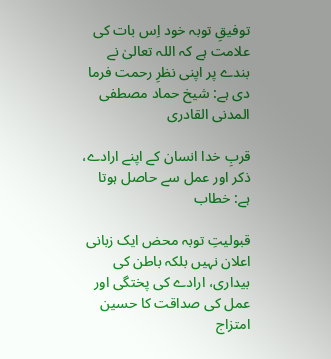توفیقِ توبہ خود اِس بات کی علامت ہے کہ اللہ تعالیٰ نے بندے پر اپنی نظرِ رحمت فرما دی ہے: شیخ حماد مصطفی المدنی القادری

قربِ خدا انسان کے اپنے ارادے، ذکر اور عمل سے حاصل ہوتا ہے: خطاب

قبولیتِ توبہ محض ایک زبانی اعلان نہیں بلکہ باطن کی بیداری، ارادے کی پختگی اور عمل کی صداقت کا حسین امتزاج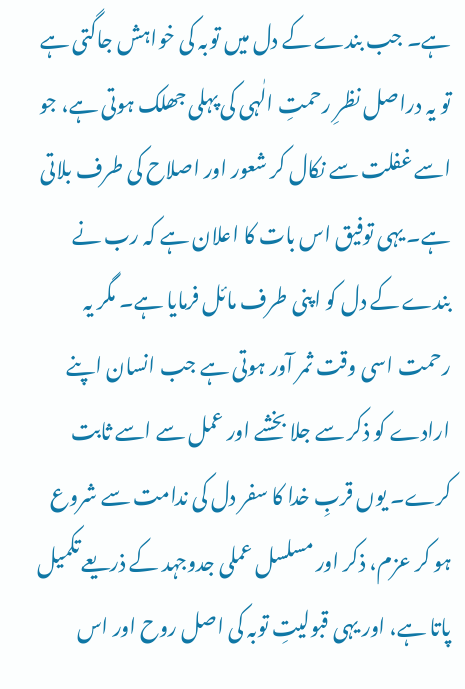ہے۔ جب بندے کے دل میں توبہ کی خواہش جاگتی ہے تو یہ دراصل نظرِ رحمتِ الٰہی کی پہلی جھلک ہوتی ہے، جو اسے غفلت سے نکال کر شعور اور اصلاح کی طرف بلاتی ہے۔ یہی توفیق اس بات کا اعلان ہے کہ رب نے بندے کے دل کو اپنی طرف مائل فرمایا ہے۔ مگر یہ رحمت اسی وقت ثمر آور ہوتی ہے جب انسان اپنے ارادے کو ذکر سے جلا بخشے اور عمل سے اسے ثابت کرے۔ یوں قربِ خدا کا سفر دل کی ندامت سے شروع ہو کر عزم، ذکر اور مسلسل عملی جدوجہد کے ذریعے تکمیل پاتا ہے، اور یہی قبولیتِ توبہ کی اصل روح اور اس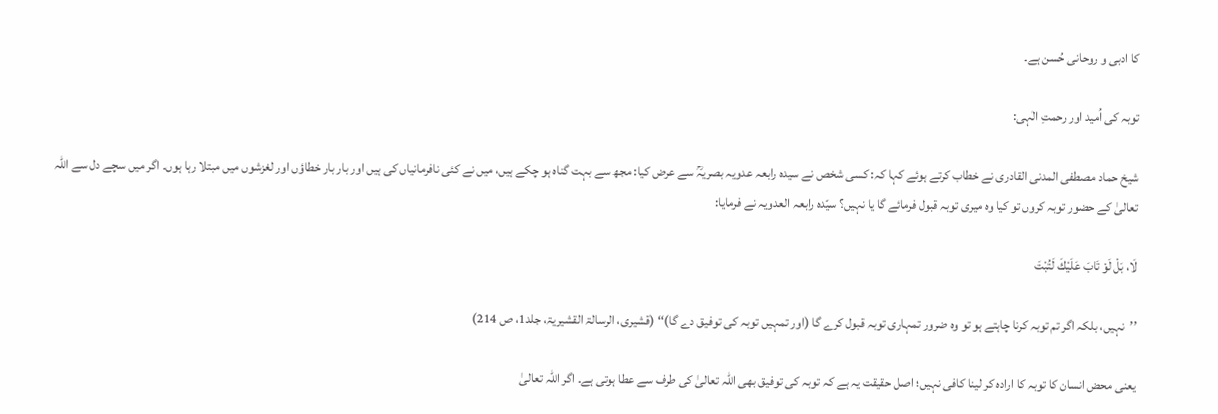کا ادبی و روحانی حُسن ہے۔

توبہ کی اُمید اور رحمتِ الٰہی:

شیخ حماد مصطفی المدنی القادری نے خطاب کرتے ہوئے کہا کہ: کسی شخص نے سیدہ رابعہ عدویہ بصریہؒ سے عرض کیا: مجھ سے بہت گناہ ہو چکے ہیں، میں نے کئی نافرمانیاں کی ہیں اور بار بار خطاؤں اور لغزشوں میں مبتلا رہا ہوں۔ اگر میں سچے دل سے اللہ تعالیٰ کے حضور توبہ کروں تو کیا وہ میری توبہ قبول فرمائے گا یا نہیں؟ سیّدہ رابعہ العدویہ نے فرمایا:

لَا، بَلْ لَوْ تَابَ عَلَيْكَ لَتُبْتَ

’’نہیں، بلکہ اگر تم توبہ کرنا چاہتے ہو تو وہ ضرور تمہاری توبہ قبول کرے گا (اور تمہیں توبہ کی توفیق دے گا)‘‘ (قشیری، الرسالۃ القشیریۃ، جلد1، ص 214)

یعنی محض انسان کا توبہ کا ارادہ کر لینا کافی نہیں؛ اصل حقیقت یہ ہے کہ توبہ کی توفیق بھی اللہ تعالیٰ کی طرف سے عطا ہوتی ہے۔ اگر اللہ تعالیٰ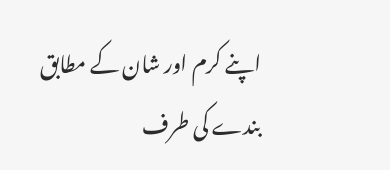اپنے کرم اور شان کے مطابق بندے کی طرف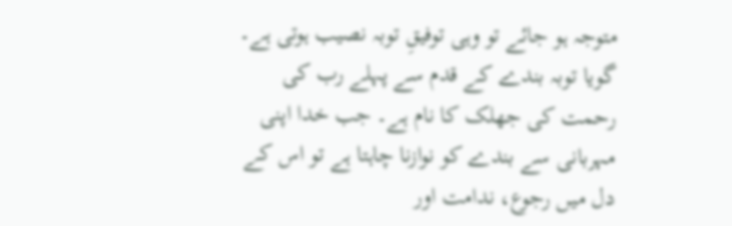متوجہ ہو جائے تو وہی توفیقِ توبہ نصیب ہوتی ہے۔ گویا توبہ بندے کے قدم سے پہلے رب کی رحمت کی جھلک کا نام ہے۔ جب خدا اپنی مہربانی سے بندے کو نوازنا چاہتا ہے تو اس کے دل میں رجوع، ندامت اور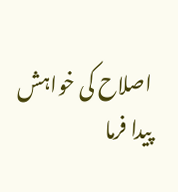اصلاح کی خواہش پیدا فرما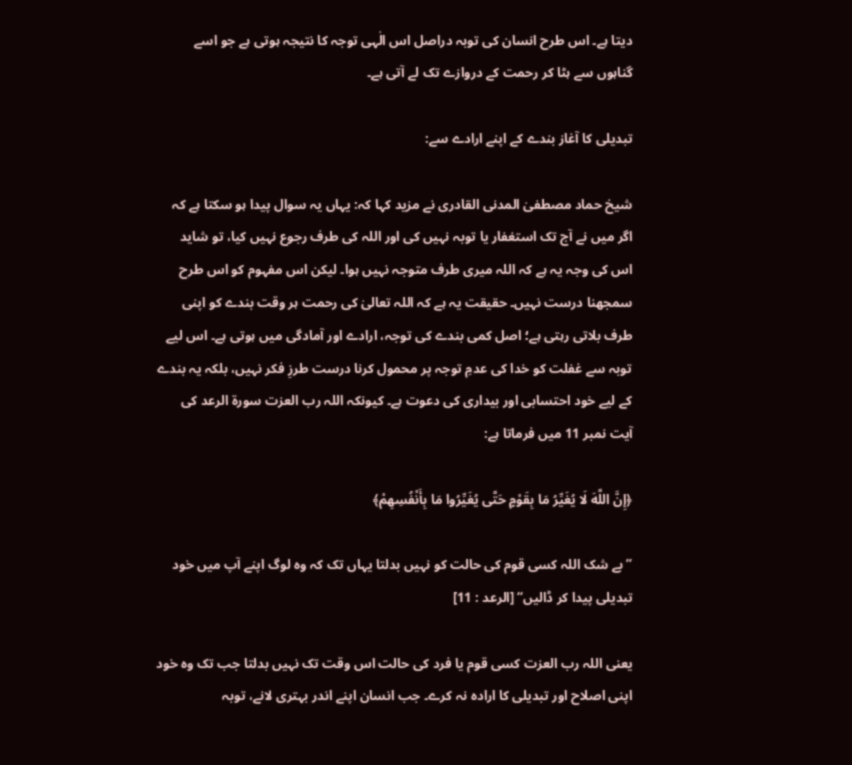دیتا ہے۔ اس طرح انسان کی توبہ دراصل اس الٰہی توجہ کا نتیجہ ہوتی ہے جو اسے گناہوں سے ہٹا کر رحمت کے دروازے تک لے آتی ہے۔

تبدیلی کا آغاز بندے کے اپنے ارادے سے:

شیخ حماد مصطفیٰ المدنی القادری نے مزید کہا کہ: یہاں یہ سوال پیدا ہو سکتا ہے کہ اگر میں نے آج تک استغفار یا توبہ نہیں کی اور اللہ کی طرف رجوع نہیں کیا، تو شاید اس کی وجہ یہ ہے کہ اللہ میری طرف متوجہ نہیں ہوا۔ لیکن اس مفہوم کو اس طرح سمجھنا درست نہیں۔ حقیقت یہ ہے کہ اللہ تعالیٰ کی رحمت ہر وقت بندے کو اپنی طرف بلاتی رہتی ہے؛ اصل کمی بندے کی توجہ، ارادے اور آمادگی میں ہوتی ہے۔ اس لیے توبہ سے غفلت کو خدا کی عدمِ توجہ پر محمول کرنا درست طرزِ فکر نہیں، بلکہ یہ بندے کے لیے خود احتسابی اور بیداری کی دعوت ہے۔ کیونکہ اللہ رب العزت سورۃ الرعد کی آیت نمبر 11 میں فرماتا ہے:

﴿إِنَّ اللَّهَ لَا يُغَيِّرُ مَا بِقَوْمٍ حَتَّى يُغَيِّرُوا مَا بِأَنْفُسِهِمْ﴾

’’بے شک اللہ کسی قوم کی حالت کو نہیں بدلتا یہاں تک کہ وہ لوگ اپنے آپ میں خود تبدیلی پیدا کر ڈالیں‘‘ [الرعد : 11]

یعنی اللہ رب العزت کسی قوم یا فرد کی حالت اس وقت تک نہیں بدلتا جب تک وہ خود اپنی اصلاح اور تبدیلی کا ارادہ نہ کرے۔ جب انسان اپنے اندر بہتری لانے، توبہ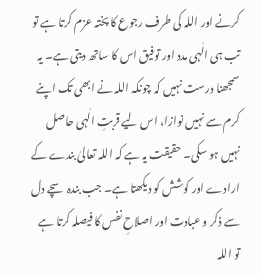کرنے اور اللہ کی طرف رجوع کا پختہ عزم کرتا ہے تو تب ہی الٰہی مدد اور توفیق اس کا ساتھ دیتی ہے۔ یہ سمجھنا درست نہیں کہ چونکہ اللہ نے ابھی تک اپنے کرم سے نہیں نوازا، اس لیے قربتِ الٰہی حاصل نہیں ہو سکی۔ حقیقت یہ ہے کہ اللہ تعالیٰ بندے کے ارادے اور کوشش کو دیکھتا ہے۔ جب بندہ سچے دل سے ذکر و عبادت اور اصلاحِ نفس کا فیصلہ کرتا ہے تو اللہ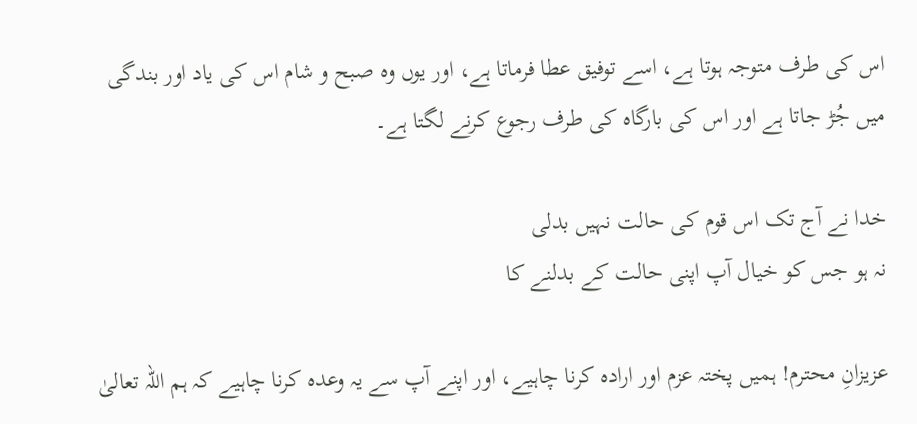اس کی طرف متوجہ ہوتا ہے، اسے توفیق عطا فرماتا ہے، اور یوں وہ صبح و شام اس کی یاد اور بندگی میں جُڑ جاتا ہے اور اس کی بارگاہ کی طرف رجوع کرنے لگتا ہے۔

خدا نے آج تک اس قوم کی حالت نہیں بدلی
نہ ہو جس کو خیال آپ اپنی حالت کے بدلنے کا

عزیزانِ محترم! ہمیں پختہ عزم اور ارادہ کرنا چاہیے، اور اپنے آپ سے یہ وعدہ کرنا چاہیے کہ ہم اللہ تعالیٰ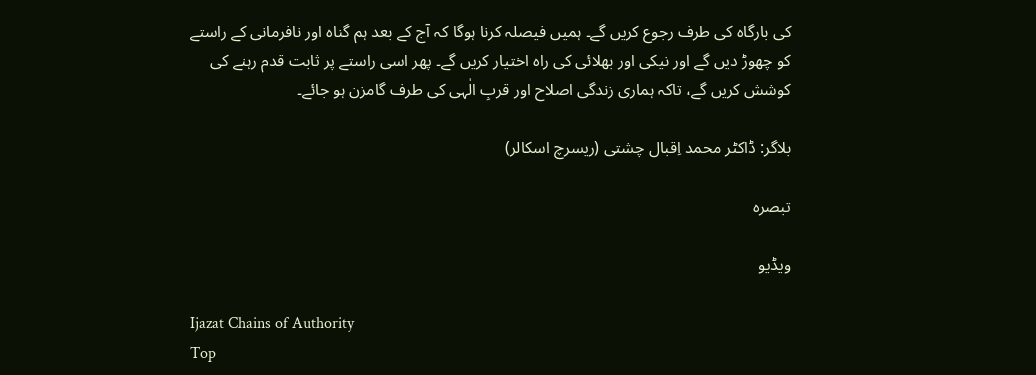کی بارگاہ کی طرف رجوع کریں گے۔ ہمیں فیصلہ کرنا ہوگا کہ آج کے بعد ہم گناہ اور نافرمانی کے راستے کو چھوڑ دیں گے اور نیکی اور بھلائی کی راہ اختیار کریں گے۔ پھر اسی راستے پر ثابت قدم رہنے کی کوشش کریں گے، تاکہ ہماری زندگی اصلاح اور قربِ الٰہی کی طرف گامزن ہو جائے۔

بلاگر: ڈاکٹر محمد اِقبال چشتی (ریسرچ اسکالر)

تبصرہ

ویڈیو

Ijazat Chains of Authority
Top